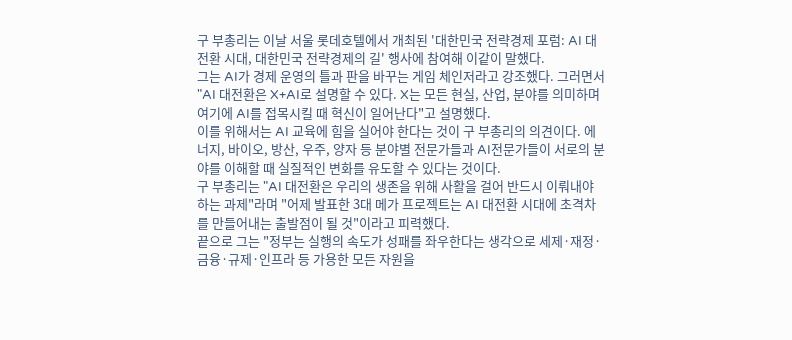구 부총리는 이날 서울 롯데호텔에서 개최된 '대한민국 전략경제 포럼: AI 대전환 시대, 대한민국 전략경제의 길' 행사에 참여해 이같이 말했다.
그는 AI가 경제 운영의 틀과 판을 바꾸는 게임 체인저라고 강조했다. 그러면서 "AI 대전환은 X+AI로 설명할 수 있다. X는 모든 현실, 산업, 분야를 의미하며 여기에 AI를 접목시킬 때 혁신이 일어난다"고 설명했다.
이를 위해서는 AI 교육에 힘을 실어야 한다는 것이 구 부총리의 의견이다. 에너지, 바이오, 방산, 우주, 양자 등 분야별 전문가들과 AI전문가들이 서로의 분야를 이해할 때 실질적인 변화를 유도할 수 있다는 것이다.
구 부총리는 "AI 대전환은 우리의 생존을 위해 사활을 걸어 반드시 이뤄내야 하는 과제"라며 "어제 발표한 3대 메가 프로젝트는 AI 대전환 시대에 초격차를 만들어내는 출발점이 될 것"이라고 피력했다.
끝으로 그는 "정부는 실행의 속도가 성패를 좌우한다는 생각으로 세제·재정·금융·규제·인프라 등 가용한 모든 자원을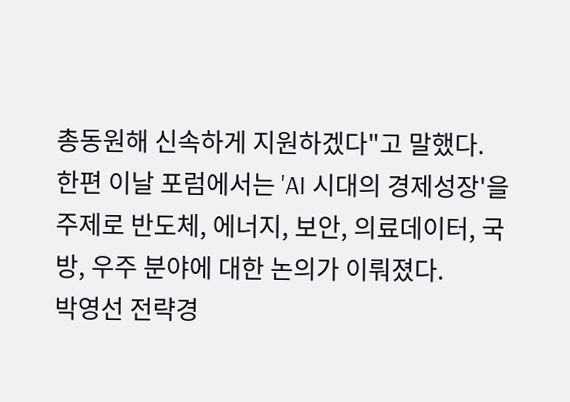총동원해 신속하게 지원하겠다"고 말했다.
한편 이날 포럼에서는 'AI 시대의 경제성장'을 주제로 반도체, 에너지, 보안, 의료데이터, 국방, 우주 분야에 대한 논의가 이뤄졌다.
박영선 전략경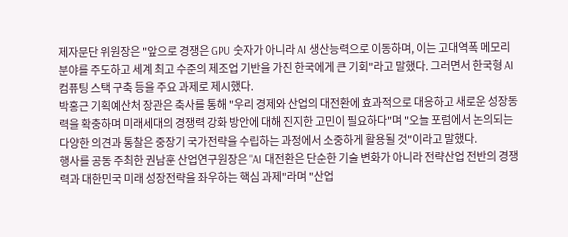제자문단 위원장은 "앞으로 경쟁은 GPU 숫자가 아니라 AI 생산능력으로 이동하며, 이는 고대역폭 메모리 분야를 주도하고 세계 최고 수준의 제조업 기반을 가진 한국에게 큰 기회"라고 말했다. 그러면서 한국형 AI 컴퓨팅 스택 구축 등을 주요 과제로 제시했다.
박홍근 기획예산처 장관은 축사를 통해 "우리 경제와 산업의 대전환에 효과적으로 대응하고 새로운 성장동력을 확충하며 미래세대의 경쟁력 강화 방안에 대해 진지한 고민이 필요하다"며 "오늘 포럼에서 논의되는 다양한 의견과 통찰은 중장기 국가전략을 수립하는 과정에서 소중하게 활용될 것"이라고 말했다.
행사를 공동 주최한 권남훈 산업연구원장은 "AI 대전환은 단순한 기술 변화가 아니라 전략산업 전반의 경쟁력과 대한민국 미래 성장전략을 좌우하는 핵심 과제"라며 "산업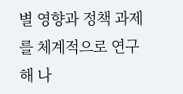별 영향과 정책 과제를 체계적으로 연구해 나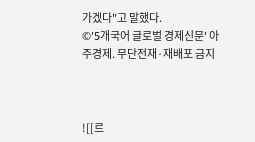가겠다"고 말했다.
©'5개국어 글로벌 경제신문' 아주경제. 무단전재·재배포 금지



![[르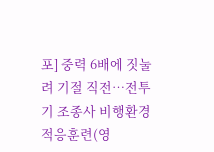포] 중력 6배에 짓눌려 기절 직전…전투기 조종사 비행환경 적응훈련(영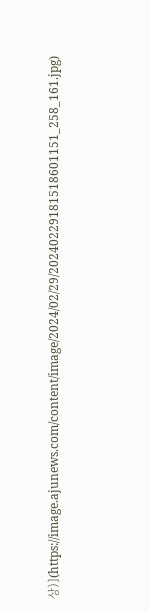상)](https://image.ajunews.com/content/image/2024/02/29/20240229181518601151_258_161.jpg)